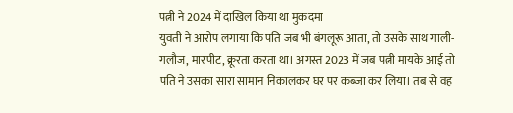पत्नी ने 2024 में दाखिल किया था मुकदमा
युवती ने आरोप लगाया कि पति जब भी बंगलूरू आता, तो उसके साथ गाली-गलौज, मारपीट, क्रूरता करता था। अगस्त 2023 में जब पत्नी मायके आई तो पति ने उसका सारा सामान निकालकर घर पर कब्जा कर लिया। तब से वह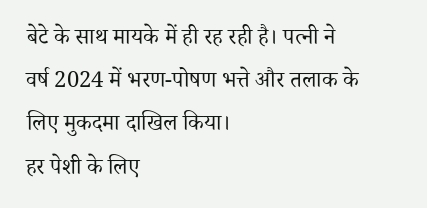बेटे के साथ मायके में ही रह रही है। पत्नी ने वर्ष 2024 में भरण-पोषण भत्ते और तलाक के लिए मुकदमा दाखिल किया।
हर पेशी के लिए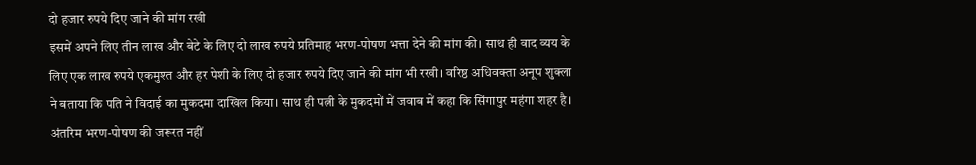दो हजार रुपये दिए जाने की मांग रखी
इसमें अपने लिए तीन लाख और बेटे के लिए दो लाख रुपये प्रतिमाह भरण-पोषण भत्ता देने की मांग की। साथ ही वाद व्यय के लिए एक लाख रुपये एकमुश्त और हर पेशी के लिए दो हजार रुपये दिए जाने की मांग भी रखी। वरिष्ठ अधिवक्ता अनूप शुक्ला ने बताया कि पति ने विदाई का मुकदमा दाखिल किया। साथ ही पत्नी के मुकदमों में जवाब में कहा कि सिंगापुर महंगा शहर है।
अंतरिम भरण-पोषण की जरूरत नहीं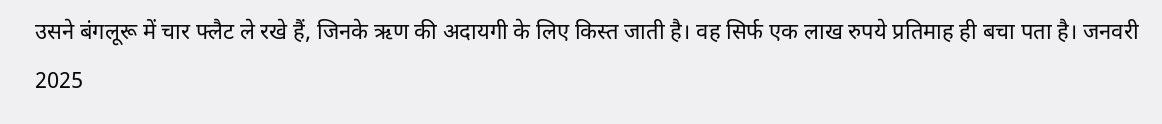उसने बंगलूरू में चार फ्लैट ले रखे हैं, जिनके ऋण की अदायगी के लिए किस्त जाती है। वह सिर्फ एक लाख रुपये प्रतिमाह ही बचा पता है। जनवरी 2025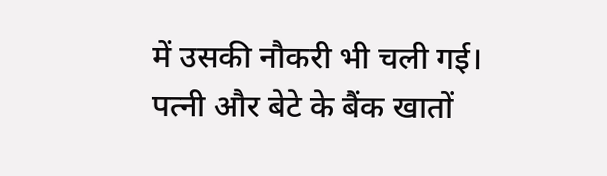में उसकी नौकरी भी चली गई। पत्नी और बेटे के बैंक खातों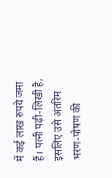में कई लाख रुपये जमा हैं। पत्नी पढ़ी-लिखी है, इसलिए उसे अंतरिम भरण-पोषण की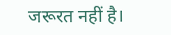जरूरत नहीं है।